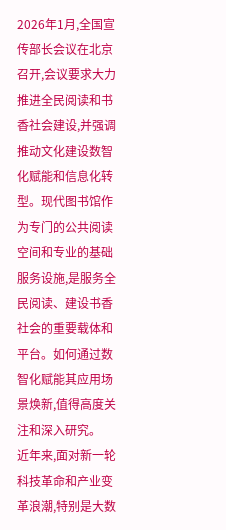2026年1月,全国宣传部长会议在北京召开,会议要求大力推进全民阅读和书香社会建设,并强调推动文化建设数智化赋能和信息化转型。现代图书馆作为专门的公共阅读空间和专业的基础服务设施,是服务全民阅读、建设书香社会的重要载体和平台。如何通过数智化赋能其应用场景焕新,值得高度关注和深入研究。
近年来,面对新一轮科技革命和产业变革浪潮,特别是大数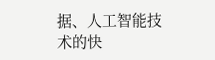据、人工智能技术的快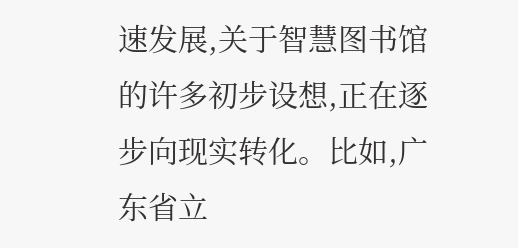速发展,关于智慧图书馆的许多初步设想,正在逐步向现实转化。比如,广东省立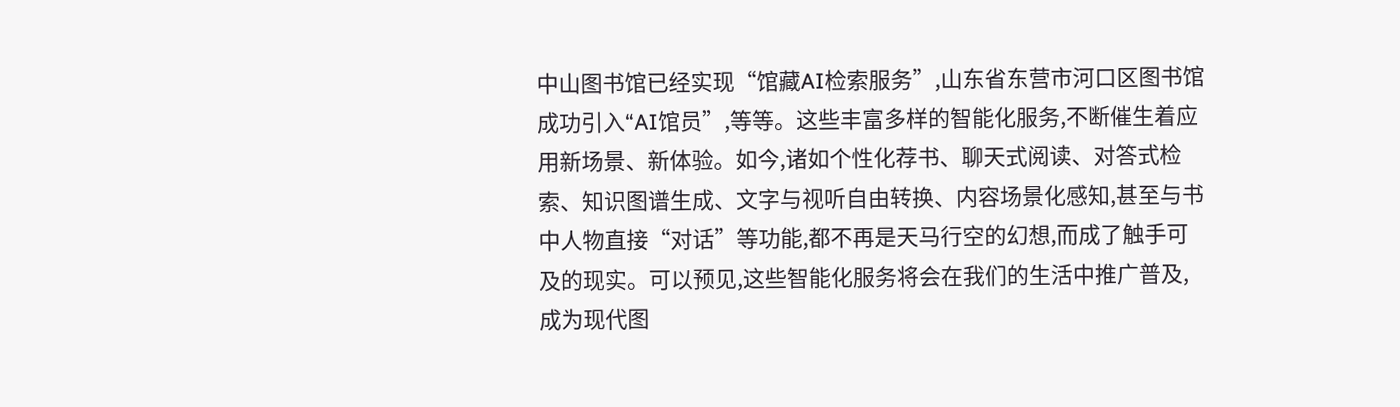中山图书馆已经实现“馆藏AI检索服务”,山东省东营市河口区图书馆成功引入“AI馆员”,等等。这些丰富多样的智能化服务,不断催生着应用新场景、新体验。如今,诸如个性化荐书、聊天式阅读、对答式检索、知识图谱生成、文字与视听自由转换、内容场景化感知,甚至与书中人物直接“对话”等功能,都不再是天马行空的幻想,而成了触手可及的现实。可以预见,这些智能化服务将会在我们的生活中推广普及,成为现代图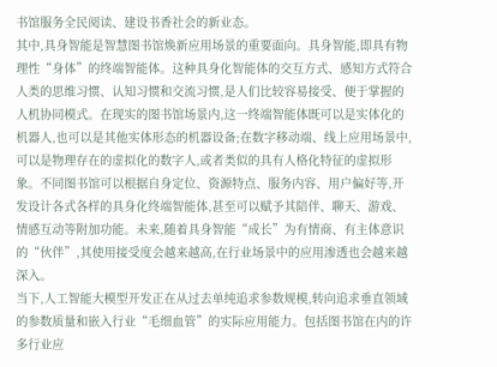书馆服务全民阅读、建设书香社会的新业态。
其中,具身智能是智慧图书馆焕新应用场景的重要面向。具身智能,即具有物理性“身体”的终端智能体。这种具身化智能体的交互方式、感知方式符合人类的思维习惯、认知习惯和交流习惯,是人们比较容易接受、便于掌握的人机协同模式。在现实的图书馆场景内,这一终端智能体既可以是实体化的机器人,也可以是其他实体形态的机器设备;在数字移动端、线上应用场景中,可以是物理存在的虚拟化的数字人,或者类似的具有人格化特征的虚拟形象。不同图书馆可以根据自身定位、资源特点、服务内容、用户偏好等,开发设计各式各样的具身化终端智能体,甚至可以赋予其陪伴、聊天、游戏、情感互动等附加功能。未来,随着具身智能“成长”为有情商、有主体意识的“伙伴”,其使用接受度会越来越高,在行业场景中的应用渗透也会越来越深入。
当下,人工智能大模型开发正在从过去单纯追求参数规模,转向追求垂直领域的参数质量和嵌入行业“毛细血管”的实际应用能力。包括图书馆在内的许多行业应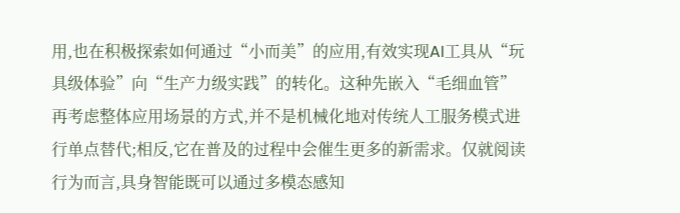用,也在积极探索如何通过“小而美”的应用,有效实现AI工具从“玩具级体验”向“生产力级实践”的转化。这种先嵌入“毛细血管”再考虑整体应用场景的方式,并不是机械化地对传统人工服务模式进行单点替代;相反,它在普及的过程中会催生更多的新需求。仅就阅读行为而言,具身智能既可以通过多模态感知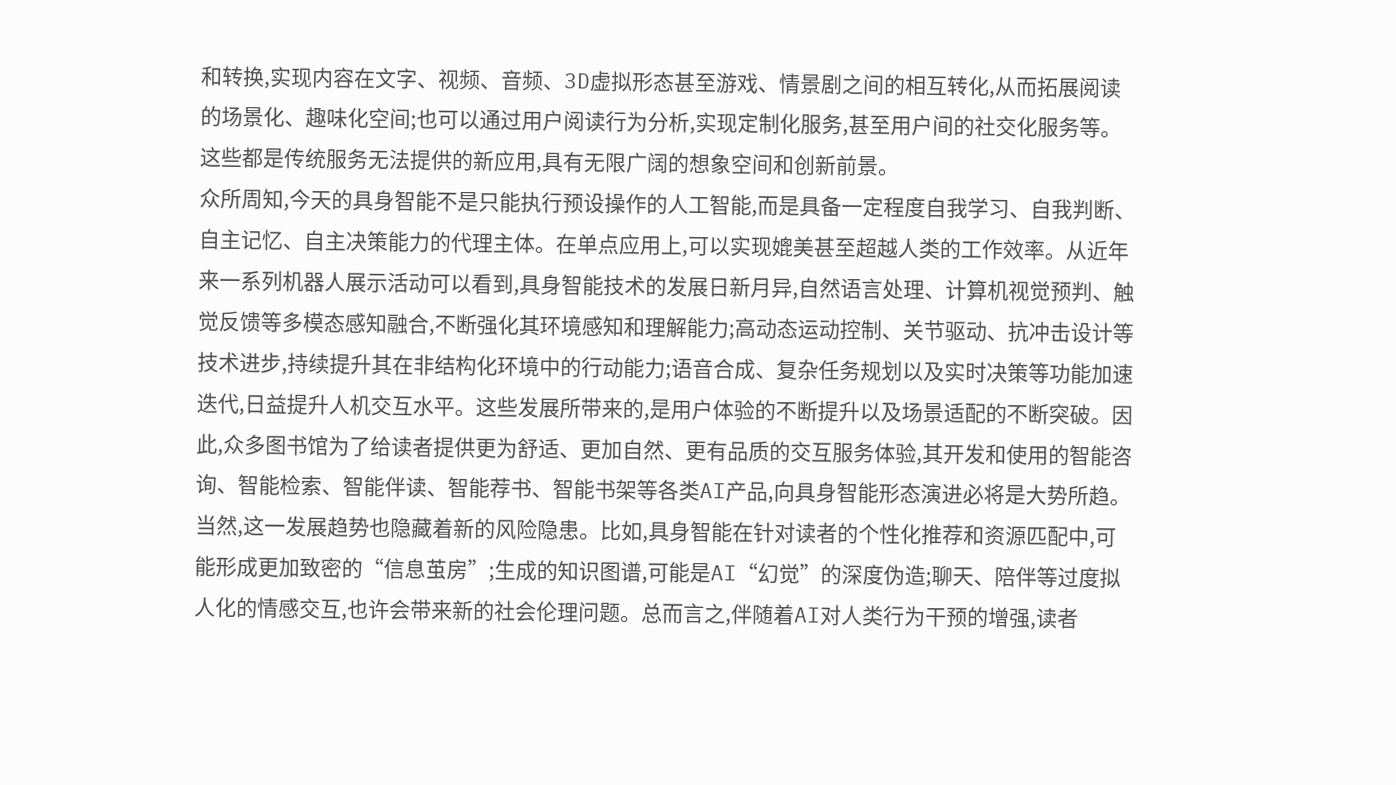和转换,实现内容在文字、视频、音频、3D虚拟形态甚至游戏、情景剧之间的相互转化,从而拓展阅读的场景化、趣味化空间;也可以通过用户阅读行为分析,实现定制化服务,甚至用户间的社交化服务等。这些都是传统服务无法提供的新应用,具有无限广阔的想象空间和创新前景。
众所周知,今天的具身智能不是只能执行预设操作的人工智能,而是具备一定程度自我学习、自我判断、自主记忆、自主决策能力的代理主体。在单点应用上,可以实现媲美甚至超越人类的工作效率。从近年来一系列机器人展示活动可以看到,具身智能技术的发展日新月异,自然语言处理、计算机视觉预判、触觉反馈等多模态感知融合,不断强化其环境感知和理解能力;高动态运动控制、关节驱动、抗冲击设计等技术进步,持续提升其在非结构化环境中的行动能力;语音合成、复杂任务规划以及实时决策等功能加速迭代,日益提升人机交互水平。这些发展所带来的,是用户体验的不断提升以及场景适配的不断突破。因此,众多图书馆为了给读者提供更为舒适、更加自然、更有品质的交互服务体验,其开发和使用的智能咨询、智能检索、智能伴读、智能荐书、智能书架等各类AI产品,向具身智能形态演进必将是大势所趋。
当然,这一发展趋势也隐藏着新的风险隐患。比如,具身智能在针对读者的个性化推荐和资源匹配中,可能形成更加致密的“信息茧房”;生成的知识图谱,可能是AI“幻觉”的深度伪造;聊天、陪伴等过度拟人化的情感交互,也许会带来新的社会伦理问题。总而言之,伴随着AI对人类行为干预的增强,读者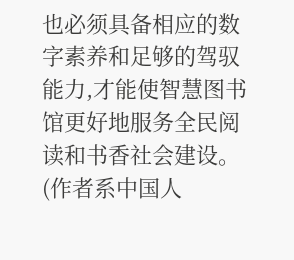也必须具备相应的数字素养和足够的驾驭能力,才能使智慧图书馆更好地服务全民阅读和书香社会建设。
(作者系中国人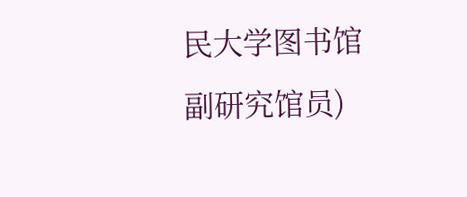民大学图书馆副研究馆员)